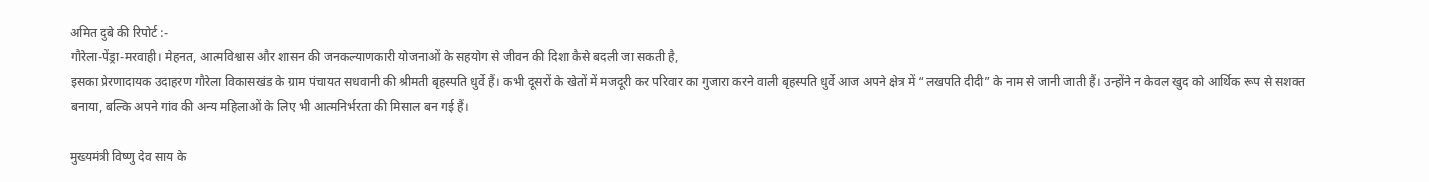अमित दुबे की रिपोर्ट :-
गौरेला-पेंड्रा-मरवाही। मेहनत, आत्मविश्वास और शासन की जनकल्याणकारी योजनाओं के सहयोग से जीवन की दिशा कैसे बदली जा सकती है,
इसका प्रेरणादायक उदाहरण गौरेला विकासखंड के ग्राम पंचायत सधवानी की श्रीमती बृहस्पति धुर्वे हैं। कभी दूसरों के खेतों में मजदूरी कर परिवार का गुजारा करने वाली बृहस्पति धुर्वे आज अपने क्षेत्र में “लखपति दीदी” के नाम से जानी जाती हैं। उन्होंने न केवल खुद को आर्थिक रूप से सशक्त बनाया, बल्कि अपने गांव की अन्य महिलाओं के लिए भी आत्मनिर्भरता की मिसाल बन गई हैं।

मुख्यमंत्री विष्णु देव साय के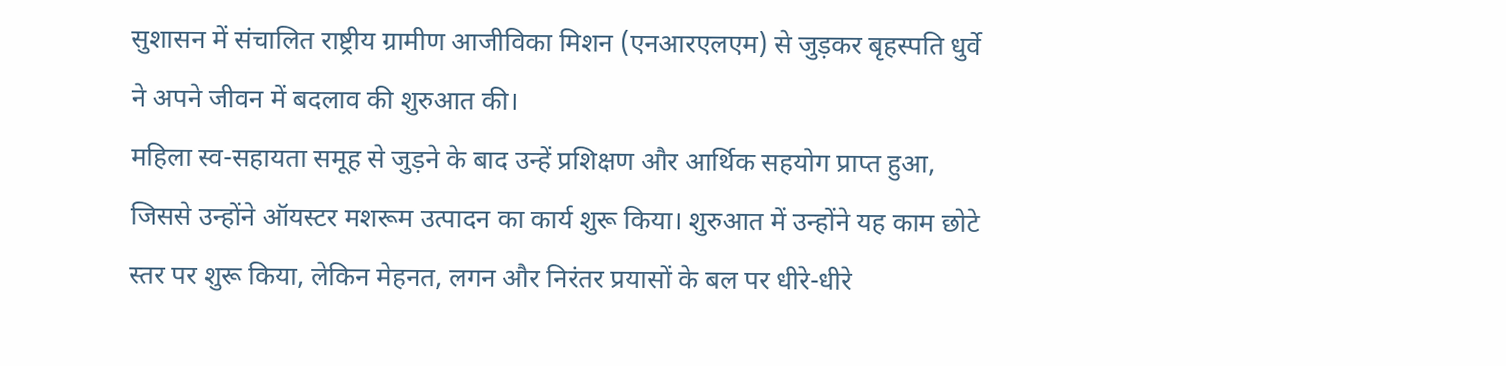सुशासन में संचालित राष्ट्रीय ग्रामीण आजीविका मिशन (एनआरएलएम) से जुड़कर बृहस्पति धुर्वे ने अपने जीवन में बदलाव की शुरुआत की।
महिला स्व-सहायता समूह से जुड़ने के बाद उन्हें प्रशिक्षण और आर्थिक सहयोग प्राप्त हुआ, जिससे उन्होंने ऑयस्टर मशरूम उत्पादन का कार्य शुरू किया। शुरुआत में उन्होंने यह काम छोटे स्तर पर शुरू किया, लेकिन मेहनत, लगन और निरंतर प्रयासों के बल पर धीरे-धीरे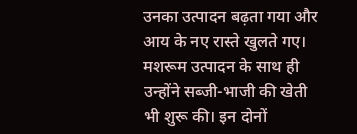उनका उत्पादन बढ़ता गया और आय के नए रास्ते खुलते गए।
मशरूम उत्पादन के साथ ही उन्होंने सब्जी-भाजी की खेती भी शुरू की। इन दोनों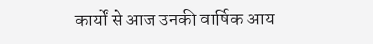कार्यों से आज उनकी वार्षिक आय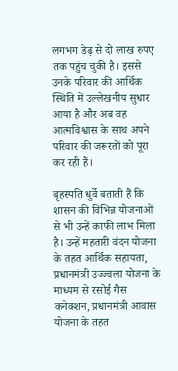लगभग डेढ़ से दो लाख रुपए तक पहुंच चुकी है। इससे उनके परिवार की आर्थिक स्थिति में उल्लेखनीय सुधार आया है और अब वह आत्मविश्वास के साथ अपने परिवार की जरूरतों को पूरा कर रही हैं।

बृहस्पति धुर्वे बताती हैं कि शासन की विभिन्न योजनाओं से भी उन्हें काफी लाभ मिला है। उन्हें महतारी वंदन योजना के तहत आर्थिक सहायता, प्रधानमंत्री उज्ज्वला योजना के माध्यम से रसोई गैस कनेक्शन, प्रधानमंत्री आवास योजना के तहत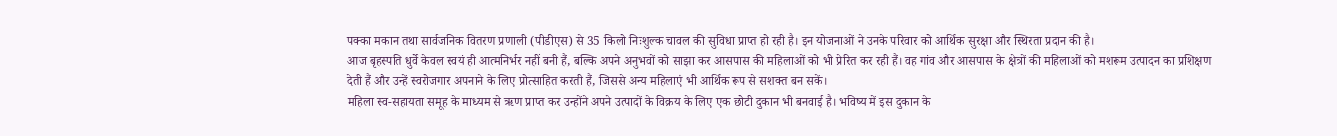पक्का मकान तथा सार्वजनिक वितरण प्रणाली (पीडीएस) से 35 किलो निःशुल्क चावल की सुविधा प्राप्त हो रही है। इन योजनाओं ने उनके परिवार को आर्थिक सुरक्षा और स्थिरता प्रदान की है।
आज बृहस्पति धुर्वे केवल स्वयं ही आत्मनिर्भर नहीं बनी हैं, बल्कि अपने अनुभवों को साझा कर आसपास की महिलाओं को भी प्रेरित कर रही हैं। वह गांव और आसपास के क्षेत्रों की महिलाओं को मशरूम उत्पादन का प्रशिक्षण देती हैं और उन्हें स्वरोजगार अपनाने के लिए प्रोत्साहित करती हैं, जिससे अन्य महिलाएं भी आर्थिक रूप से सशक्त बन सकें।
महिला स्व-सहायता समूह के माध्यम से ऋण प्राप्त कर उन्होंने अपने उत्पादों के विक्रय के लिए एक छोटी दुकान भी बनवाई है। भविष्य में इस दुकान के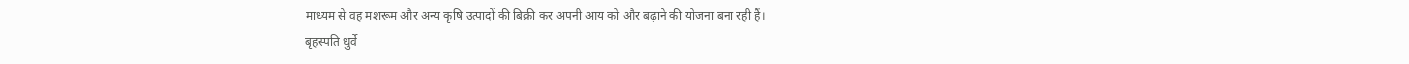माध्यम से वह मशरूम और अन्य कृषि उत्पादों की बिक्री कर अपनी आय को और बढ़ाने की योजना बना रही हैं।
बृहस्पति धुर्वे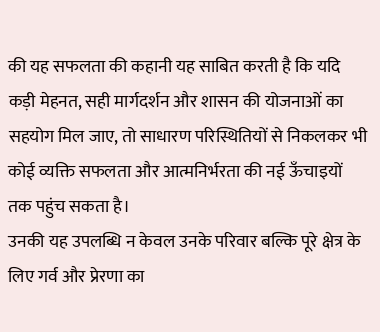की यह सफलता की कहानी यह साबित करती है कि यदि कड़ी मेहनत, सही मार्गदर्शन और शासन की योजनाओं का सहयोग मिल जाए, तो साधारण परिस्थितियों से निकलकर भी कोई व्यक्ति सफलता और आत्मनिर्भरता की नई ऊँचाइयों तक पहुंच सकता है।
उनकी यह उपलब्धि न केवल उनके परिवार बल्कि पूरे क्षेत्र के लिए गर्व और प्रेरणा का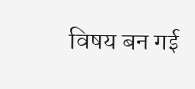विषय बन गई